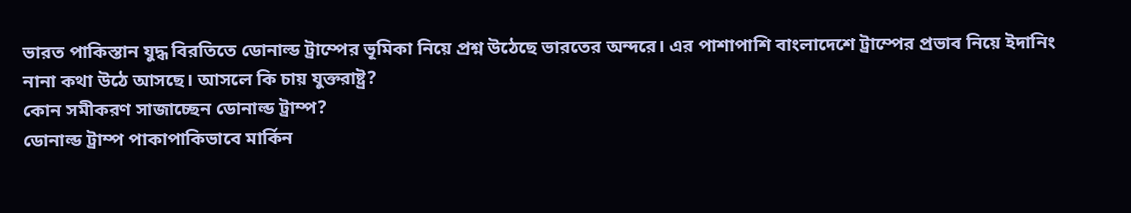ভারত পাকিস্তান যুদ্ধ বিরতিতে ডোনাল্ড ট্রাম্পের ভূমিকা নিয়ে প্রশ্ন উঠেছে ভারতের অন্দরে। এর পাশাপাশি বাংলাদেশে ট্রাম্পের প্রভাব নিয়ে ইদানিং নানা কথা উঠে আসছে। আসলে কি চায় যুক্তরাষ্ট্র?
কোন সমীকরণ সাজাচ্ছেন ডোনাল্ড ট্রাম্প?
ডোনাল্ড ট্রাম্প পাকাপাকিভাবে মার্কিন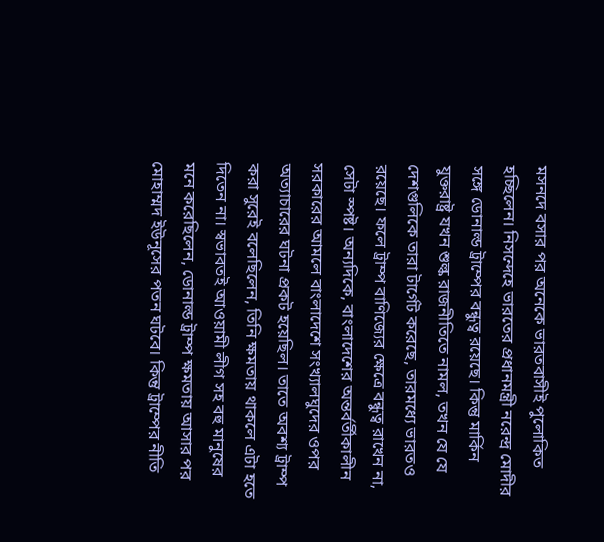মসনদে বসার পর অনেকে ভারতবাসীই পুলোকিত হচ্ছিলেন। নিসন্দেহে ভারতের প্রধানমন্ত্রী নরেন্দ্র মোদীর সঙ্গে ডোনাল্ড ট্রাম্পের বন্ধুত্ব রয়েছে। কিন্তু মার্কিন যুক্তরাষ্ট্র যখন শুল্ক রাজনীতিতে নামল, তখন যে যে দেশগুলিকে তারা টার্গেট করেছে, তারমধ্যে ভারতও রয়েছে। ফলে ট্রাম্প বাণিজ্যের ক্ষেত্রে বন্ধুত্ব রাখেন না, সেটা স্পষ্ট। অন্যদিকে, বাংলাদেশের অন্তর্বর্তীকালীন সরকারের আমলে বাংলাদেশে সংখ্যালঘুদের ওপর অত্যাচারের ঘটনা প্রকট হয়েছিল। তাতে অবশ্য ট্রাম্প করা সুরেই বলেছিলেন, তিনি ক্ষমতায় থাকলে এটা হতে দিতেন না। স্বভাবতই আওয়ামী লীগ সহ বহু মানুষের মনে করেছিলেন, ডোনাল্ড ট্রাম্প ক্ষমতায় আসার পর মোহাম্মদ ইউনূসের পতন ঘটবে। কিন্তু ট্রাম্পের নীতি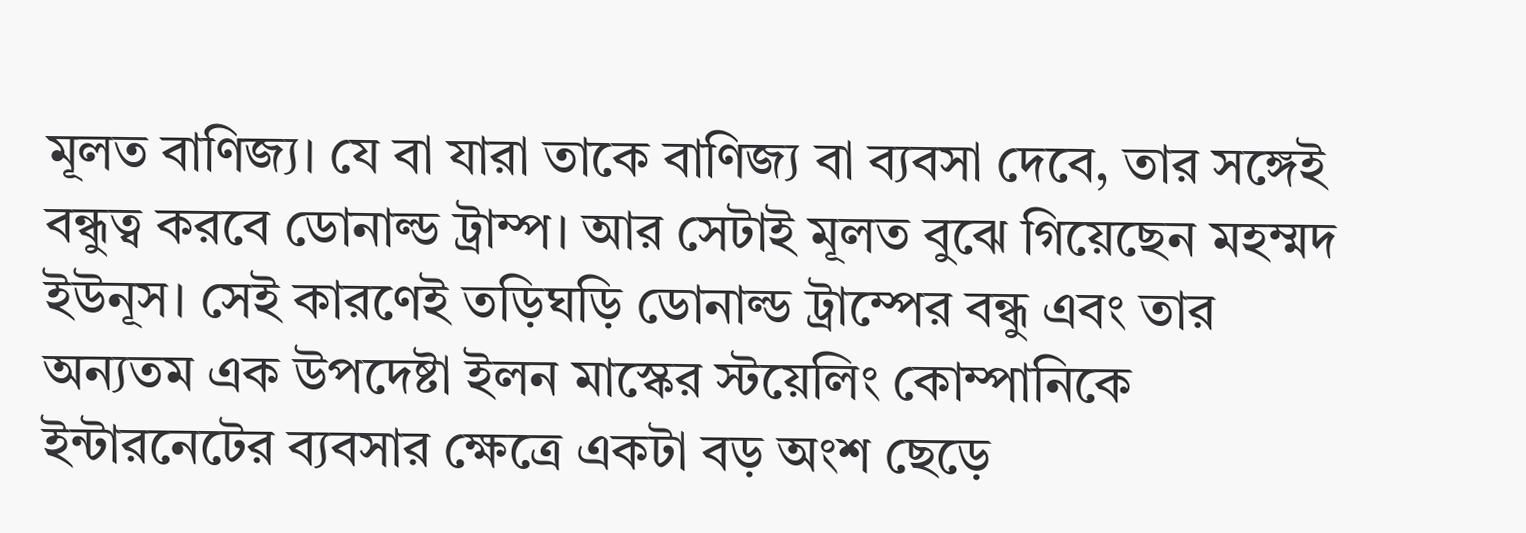মূলত বাণিজ্য। যে বা যারা তাকে বাণিজ্য বা ব্যবসা দেবে, তার সঙ্গেই বন্ধুত্ব করবে ডোনাল্ড ট্রাম্প। আর সেটাই মূলত বুঝে গিয়েছেন মহম্মদ ইউনূস। সেই কারণেই তড়িঘড়ি ডোনাল্ড ট্রাম্পের বন্ধু এবং তার অন্যতম এক উপদেষ্টা ইলন মাস্কের স্টয়েলিং কোম্পানিকে ইন্টারনেটের ব্যবসার ক্ষেত্রে একটা বড় অংশ ছেড়ে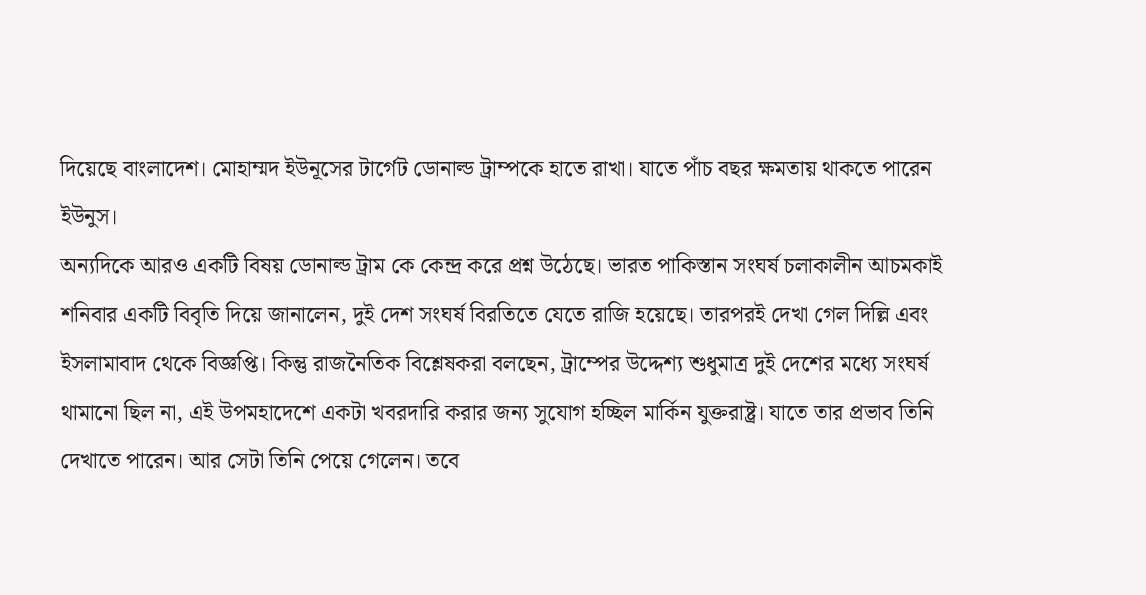দিয়েছে বাংলাদেশ। মোহাম্মদ ইউনূসের টার্গেট ডোনাল্ড ট্রাম্পকে হাতে রাখা। যাতে পাঁচ বছর ক্ষমতায় থাকতে পারেন ইউনুস।
অন্যদিকে আরও একটি বিষয় ডোনাল্ড ট্রাম কে কেন্দ্র করে প্রশ্ন উঠেছে। ভারত পাকিস্তান সংঘর্ষ চলাকালীন আচমকাই শনিবার একটি বিবৃতি দিয়ে জানালেন, দুই দেশ সংঘর্ষ বিরতিতে যেতে রাজি হয়েছে। তারপরই দেখা গেল দিল্লি এবং ইসলামাবাদ থেকে বিজ্ঞপ্তি। কিন্তু রাজনৈতিক বিশ্লেষকরা বলছেন, ট্রাম্পের উদ্দেশ্য শুধুমাত্র দুই দেশের মধ্যে সংঘর্ষ থামানো ছিল না, এই উপমহাদেশে একটা খবরদারি করার জন্য সুযোগ হচ্ছিল মার্কিন যুক্তরাষ্ট্র। যাতে তার প্রভাব তিনি দেখাতে পারেন। আর সেটা তিনি পেয়ে গেলেন। তবে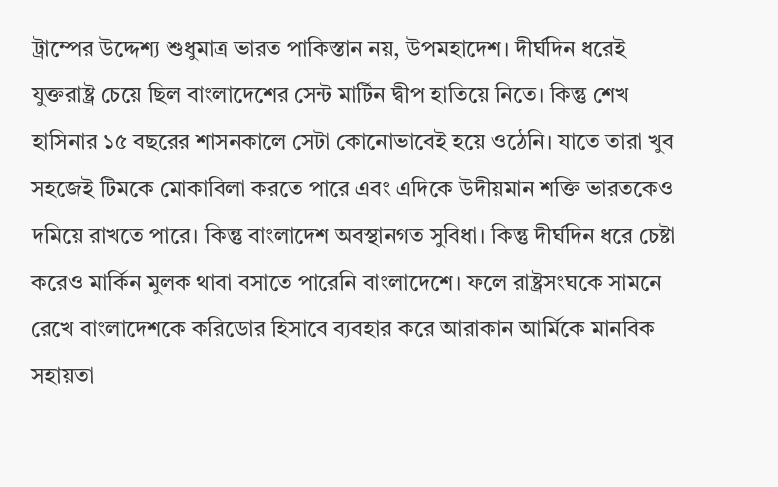ট্রাম্পের উদ্দেশ্য শুধুমাত্র ভারত পাকিস্তান নয়, উপমহাদেশ। দীর্ঘদিন ধরেই যুক্তরাষ্ট্র চেয়ে ছিল বাংলাদেশের সেন্ট মার্টিন দ্বীপ হাতিয়ে নিতে। কিন্তু শেখ হাসিনার ১৫ বছরের শাসনকালে সেটা কোনোভাবেই হয়ে ওঠেনি। যাতে তারা খুব সহজেই টিমকে মোকাবিলা করতে পারে এবং এদিকে উদীয়মান শক্তি ভারতকেও দমিয়ে রাখতে পারে। কিন্তু বাংলাদেশ অবস্থানগত সুবিধা। কিন্তু দীর্ঘদিন ধরে চেষ্টা করেও মার্কিন মুলক থাবা বসাতে পারেনি বাংলাদেশে। ফলে রাষ্ট্রসংঘকে সামনে রেখে বাংলাদেশকে করিডোর হিসাবে ব্যবহার করে আরাকান আর্মিকে মানবিক সহায়তা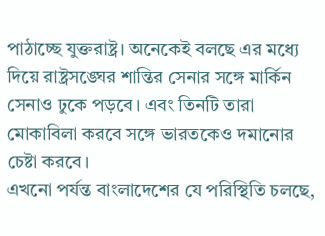পাঠাচ্ছে যুক্তরাষ্ট্র। অনেকেই বলছে এর মধ্যে দিয়ে রাষ্ট্রসঙ্ঘের শান্তির সেনার সঙ্গে মার্কিন সেনাও ঢুকে পড়বে। এবং তিনটি তারা মোকাবিলা করবে সঙ্গে ভারতকেও দমানোর চেষ্টা করবে।
এখনো পর্যন্ত বাংলাদেশের যে পরিস্থিতি চলছে,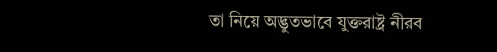তা নিয়ে অদ্ভুতভাবে যুক্তরাষ্ট্র নীরব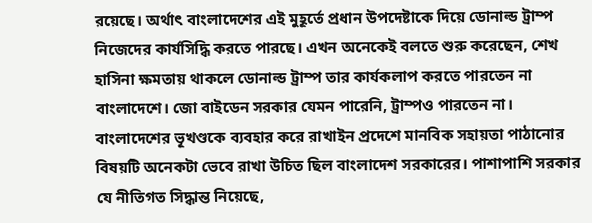রয়েছে। অর্থাৎ বাংলাদেশের এই মুহূর্তে প্রধান উপদেষ্টাকে দিয়ে ডোনাল্ড ট্রাম্প নিজেদের কার্যসিদ্ধি করতে পারছে। এখন অনেকেই বলতে শুরু করেছেন, শেখ হাসিনা ক্ষমতায় থাকলে ডোনাল্ড ট্রাম্প তার কার্যকলাপ করতে পারতেন না বাংলাদেশে। জো বাইডেন সরকার যেমন পারেনি, ট্রাম্পও পারতেন না। বাংলাদেশের ভূখণ্ডকে ব্যবহার করে রাখাইন প্রদেশে মানবিক সহায়তা পাঠানোর বিষয়টি অনেকটা ভেবে রাখা উচিত ছিল বাংলাদেশ সরকারের। পাশাপাশি সরকার যে নীতিগত সিদ্ধান্ত নিয়েছে,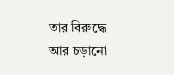তার বিরুদ্ধে আর চড়ানো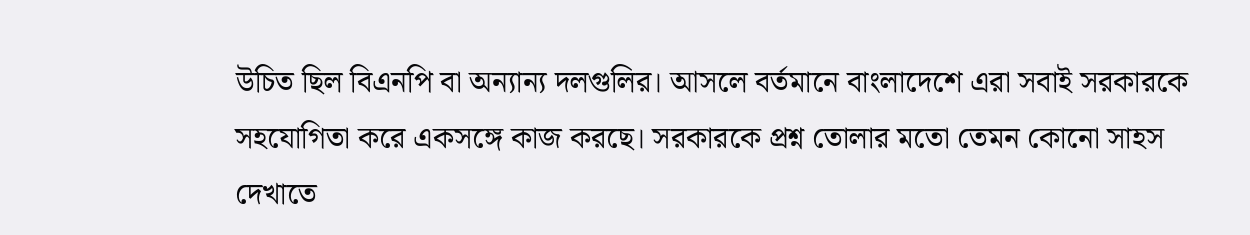উচিত ছিল বিএনপি বা অন্যান্য দলগুলির। আসলে বর্তমানে বাংলাদেশে এরা সবাই সরকারকে সহযোগিতা করে একসঙ্গে কাজ করছে। সরকারকে প্রশ্ন তোলার মতো তেমন কোনো সাহস দেখাতে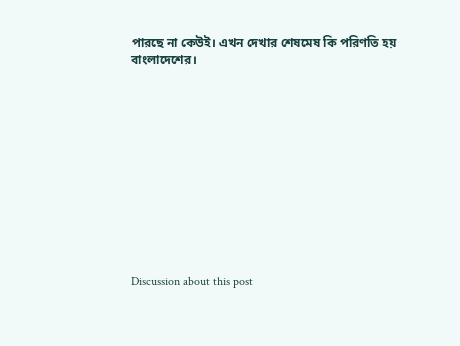পারছে না কেউই। এখন দেখার শেষমেষ কি পরিণতি হয় বাংলাদেশের।












Discussion about this post